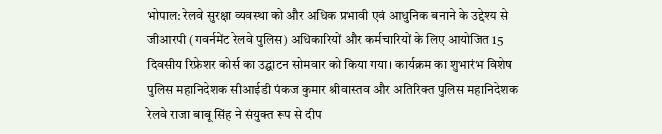भोपाल: रेलवे सुरक्षा व्यवस्था को और अधिक प्रभावी एवं आधुनिक बनाने के उद्देश्य से जीआरपी (गवर्नमेंट रेलवे पुलिस) अधिकारियों और कर्मचारियों के लिए आयोजित 15 दिवसीय रिफ्रेशर कोर्स का उद्घाटन सोमवार को किया गया। कार्यक्रम का शुभारंभ विशेष पुलिस महानिदेशक सीआईडी पंकज कुमार श्रीवास्तव और अतिरिक्त पुलिस महानिदेशक रेलवे राजा बाबू सिंह ने संयुक्त रूप से दीप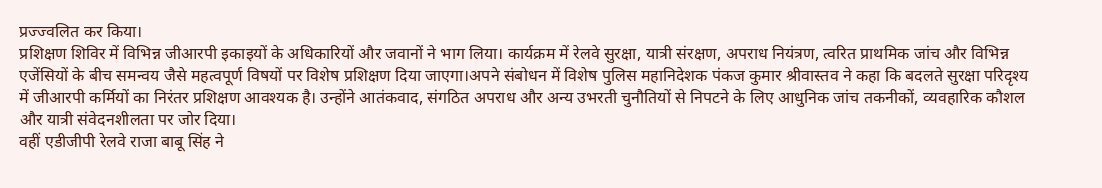प्रज्ज्वलित कर किया।
प्रशिक्षण शिविर में विभिन्न जीआरपी इकाइयों के अधिकारियों और जवानों ने भाग लिया। कार्यक्रम में रेलवे सुरक्षा, यात्री संरक्षण, अपराध नियंत्रण, त्वरित प्राथमिक जांच और विभिन्न एजेंसियों के बीच समन्वय जैसे महत्वपूर्ण विषयों पर विशेष प्रशिक्षण दिया जाएगा।अपने संबोधन में विशेष पुलिस महानिदेशक पंकज कुमार श्रीवास्तव ने कहा कि बदलते सुरक्षा परिदृश्य में जीआरपी कर्मियों का निरंतर प्रशिक्षण आवश्यक है। उन्होंने आतंकवाद, संगठित अपराध और अन्य उभरती चुनौतियों से निपटने के लिए आधुनिक जांच तकनीकों, व्यवहारिक कौशल और यात्री संवेदनशीलता पर जोर दिया।
वहीं एडीजीपी रेलवे राजा बाबू सिंह ने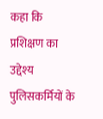कहा कि प्रशिक्षण का उद्देश्य पुलिसकर्मियों के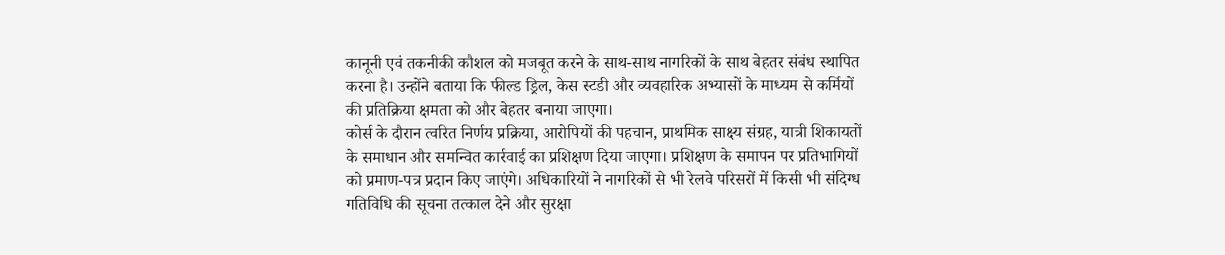कानूनी एवं तकनीकी कौशल को मजबूत करने के साथ-साथ नागरिकों के साथ बेहतर संबंध स्थापित करना है। उन्होंने बताया कि फील्ड ड्रिल, केस स्टडी और व्यवहारिक अभ्यासों के माध्यम से कर्मियों की प्रतिक्रिया क्षमता को और बेहतर बनाया जाएगा।
कोर्स के दौरान त्वरित निर्णय प्रक्रिया, आरोपियों की पहचान, प्राथमिक साक्ष्य संग्रह, यात्री शिकायतों के समाधान और समन्वित कार्रवाई का प्रशिक्षण दिया जाएगा। प्रशिक्षण के समापन पर प्रतिभागियों को प्रमाण-पत्र प्रदान किए जाएंगे। अधिकारियों ने नागरिकों से भी रेलवे परिसरों में किसी भी संदिग्ध गतिविधि की सूचना तत्काल देने और सुरक्षा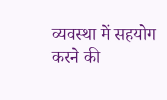व्यवस्था में सहयोग करने की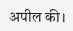अपील की।